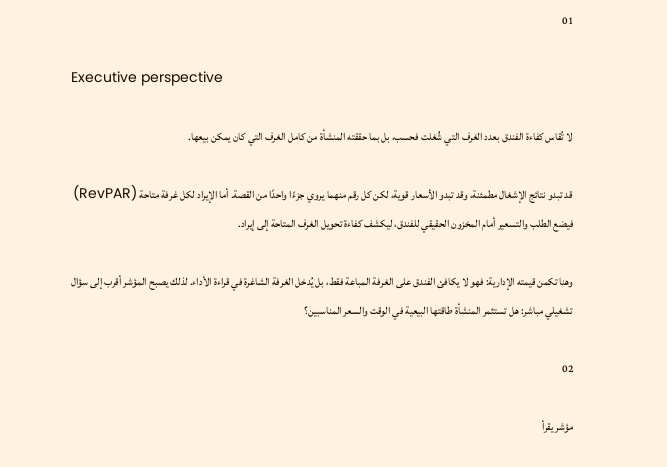01

Executive perspective

لا تُقاس كفاءة الفندق بعدد الغرف التي شُغلت فحسب، بل بما حققته المنشأة من كامل الغرف التي كان يمكن بيعها.

قد تبدو نتائج الإشغال مطمئنة، وقد تبدو الأسعار قوية، لكن كل رقم منهما يروي جزءًا واحدًا من القصة. أما الإيراد لكل غرفة متاحة (RevPAR) فيضع الطلب والتسعير أمام المخزون الحقيقي للفندق، ليكشف كفاءة تحويل الغرف المتاحة إلى إيراد.

وهنا تكمن قيمته الإدارية: فهو لا يكافئ الفندق على الغرفة المباعة فقط، بل يُدخل الغرفة الشاغرة في قراءة الأداء. لذلك يصبح المؤشر أقرب إلى سؤال تشغيلي مباشر: هل تستثمر المنشأة طاقتها البيعية في الوقت والسعر المناسبين؟

02

مؤشر يقرأ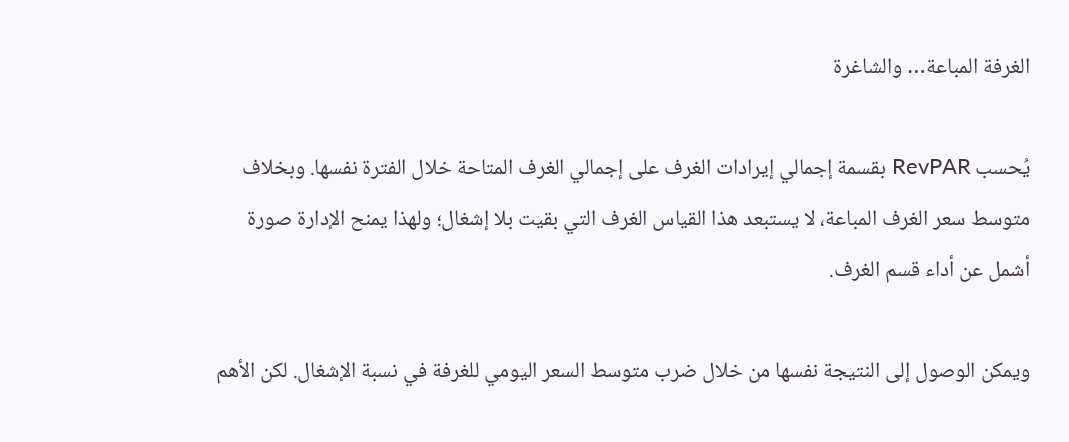الغرفة المباعة… والشاغرة

يُحسب RevPAR بقسمة إجمالي إيرادات الغرف على إجمالي الغرف المتاحة خلال الفترة نفسها. وبخلاف متوسط سعر الغرف المباعة، لا يستبعد هذا القياس الغرف التي بقيت بلا إشغال؛ ولهذا يمنح الإدارة صورة أشمل عن أداء قسم الغرف.

ويمكن الوصول إلى النتيجة نفسها من خلال ضرب متوسط السعر اليومي للغرفة في نسبة الإشغال. لكن الأهم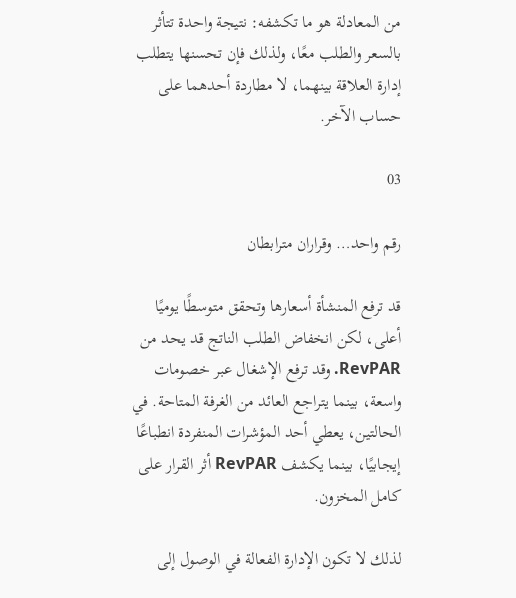من المعادلة هو ما تكشفه: نتيجة واحدة تتأثر بالسعر والطلب معًا، ولذلك فإن تحسنها يتطلب إدارة العلاقة بينهما، لا مطاردة أحدهما على حساب الآخر.

03

رقم واحد… وقراران مترابطان

قد ترفع المنشأة أسعارها وتحقق متوسطًا يوميًا أعلى، لكن انخفاض الطلب الناتج قد يحد من RevPAR. وقد ترفع الإشغال عبر خصومات واسعة، بينما يتراجع العائد من الغرفة المتاحة. في الحالتين، يعطي أحد المؤشرات المنفردة انطباعًا إيجابيًا، بينما يكشف RevPAR أثر القرار على كامل المخزون.

لذلك لا تكون الإدارة الفعالة في الوصول إلى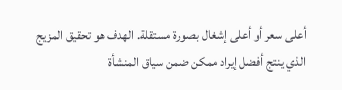أعلى سعر أو أعلى إشغال بصورة مستقلة. الهدف هو تحقيق المزيج الذي ينتج أفضل إيراد ممكن ضمن سياق المنشأة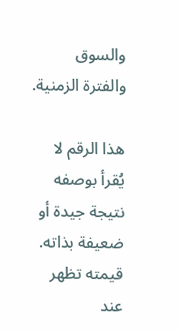والسوق والفترة الزمنية.

هذا الرقم لا يُقرأ بوصفه نتيجة جيدة أو ضعيفة بذاته. قيمته تظهر عند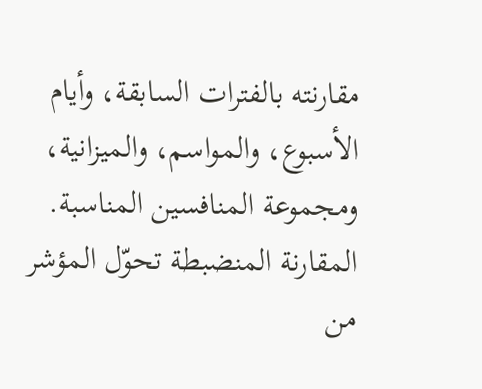مقارنته بالفترات السابقة، وأيام الأسبوع، والمواسم، والميزانية، ومجموعة المنافسين المناسبة. المقارنة المنضبطة تحوّل المؤشر من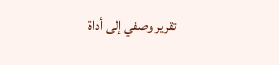تقرير وصفي إلى أداة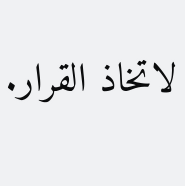لاتخاذ القرار.